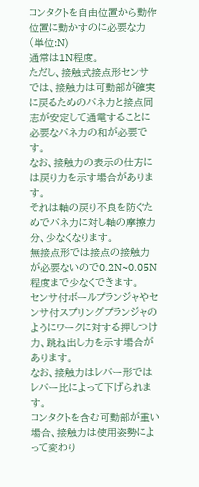コンタクトを自由位置から動作位置に動かすのに必要な力(単位:N)
通常は1N程度。
ただし、接触式接点形センサでは、接触力は可動部が確実に戻るためのバネ力と接点同志が安定して通電することに必要なバネ力の和が必要です。
なお、接触力の表示の仕方には戻り力を示す場合があります。
それは軸の戻り不良を防ぐためでバネ力に対し軸の摩擦力分、少なくなります。
無接点形では接点の接触力が必要ないので0.2N~0.05N程度まで少なくできます。
センサ付ボールプランジャやセンサ付スプリングプランジャのようにワークに対する押しつけ力、跳ね出し力を示す場合があります。
なお、接触力はレバー形ではレバー比によって下げられます。
コンタクトを含む可動部が重い場合、接触力は使用姿勢によって変わり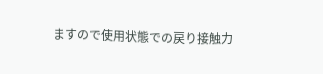ますので使用状態での戻り接触力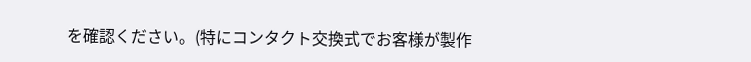を確認ください。(特にコンタクト交換式でお客様が製作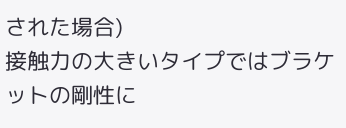された場合)
接触力の大きいタイプではブラケットの剛性に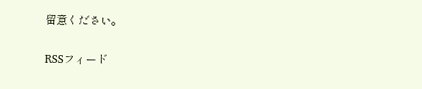留意ください。

RSSフィード